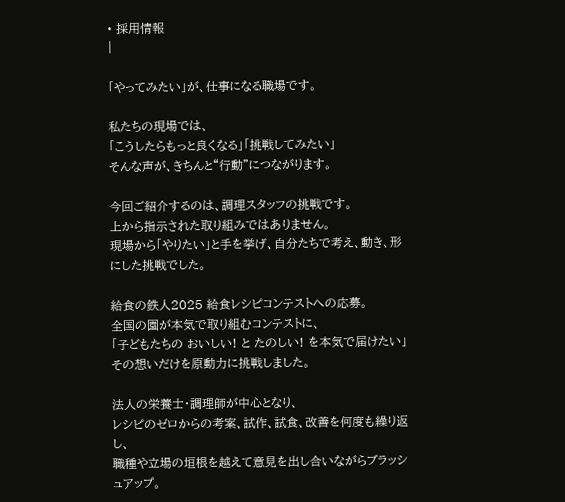• 採用情報
|

「やってみたい」が、仕事になる職場です。

私たちの現場では、
「こうしたらもっと良くなる」「挑戦してみたい」
そんな声が、きちんと“行動”につながります。

今回ご紹介するのは、調理スタッフの挑戦です。
上から指示された取り組みではありません。
現場から「やりたい」と手を挙げ、自分たちで考え、動き、形にした挑戦でした。

給食の鉄人2025 給食レシピコンテストへの応募。
全国の園が本気で取り組むコンテストに、
「子どもたちの おいしい! と たのしい! を本気で届けたい」
その想いだけを原動力に挑戦しました。

法人の栄養士・調理師が中心となり、
レシピのゼロからの考案、試作、試食、改善を何度も繰り返し、
職種や立場の垣根を越えて意見を出し合いながらブラッシュアップ。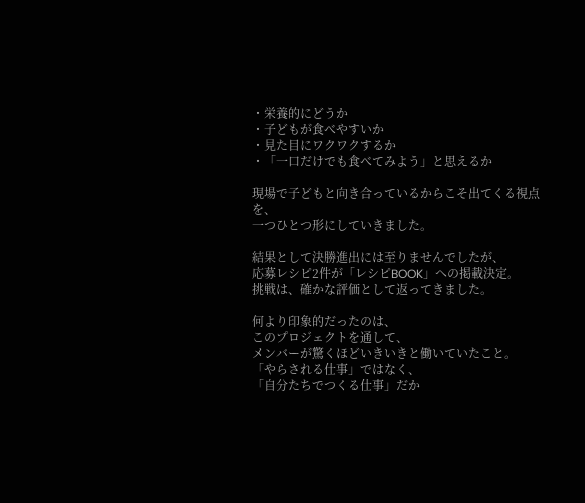・栄養的にどうか
・子どもが食べやすいか
・見た目にワクワクするか
・「一口だけでも食べてみよう」と思えるか

現場で子どもと向き合っているからこそ出てくる視点を、
一つひとつ形にしていきました。

結果として決勝進出には至りませんでしたが、
応募レシピ2件が「レシピBOOK」への掲載決定。
挑戦は、確かな評価として返ってきました。

何より印象的だったのは、
このプロジェクトを通して、
メンバーが驚くほどいきいきと働いていたこと。
「やらされる仕事」ではなく、
「自分たちでつくる仕事」だか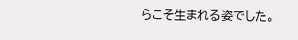らこそ生まれる姿でした。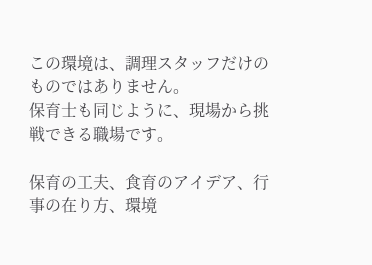この環境は、調理スタッフだけのものではありません。
保育士も同じように、現場から挑戦できる職場です。

保育の工夫、食育のアイデア、行事の在り方、環境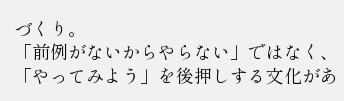づくり。
「前例がないからやらない」ではなく、
「やってみよう」を後押しする文化があ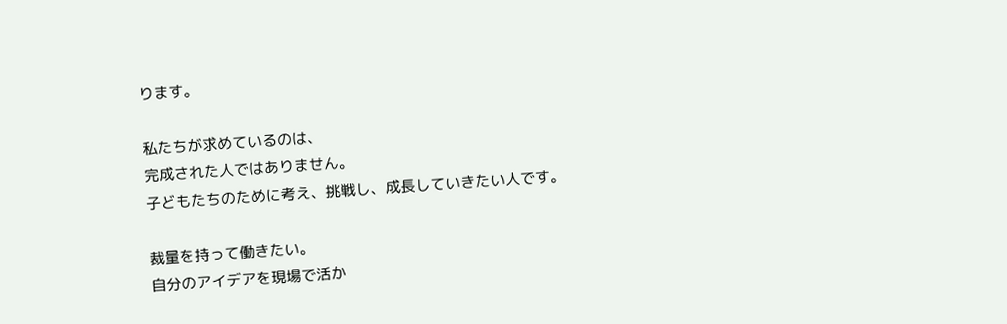ります。

私たちが求めているのは、
完成された人ではありません。
子どもたちのために考え、挑戦し、成長していきたい人です。

裁量を持って働きたい。
自分のアイデアを現場で活か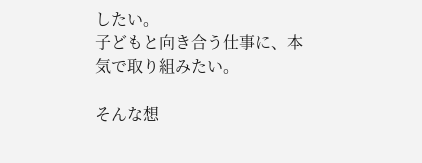したい。
子どもと向き合う仕事に、本気で取り組みたい。

そんな想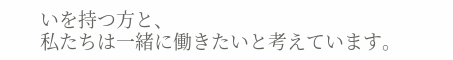いを持つ方と、
私たちは一緒に働きたいと考えています。